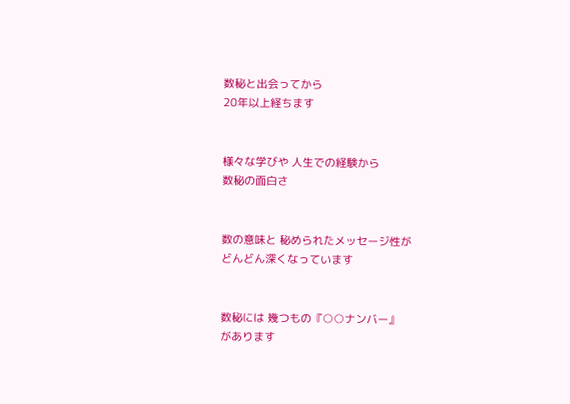数秘と出会ってから
20年以上経ちます


様々な学びや 人生での経験から
数秘の面白さ


数の意味と 秘められたメッセージ性が
どんどん深くなっています


数秘には 幾つもの『○○ナンバー』
があります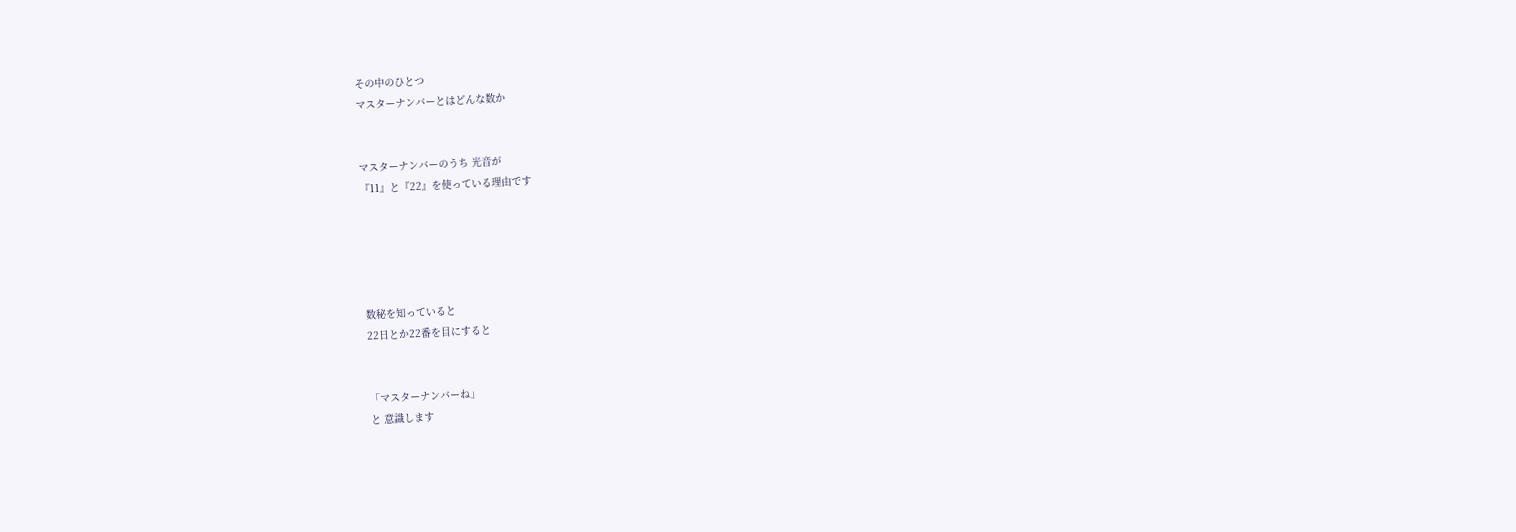その中のひとつ
マスターナンバーとはどんな数か


マスターナンバーのうち 光音が
『11』と『22』を使っている理由です





数秘を知っていると
22日とか22番を目にすると


「マスターナンバーね」
と 意識します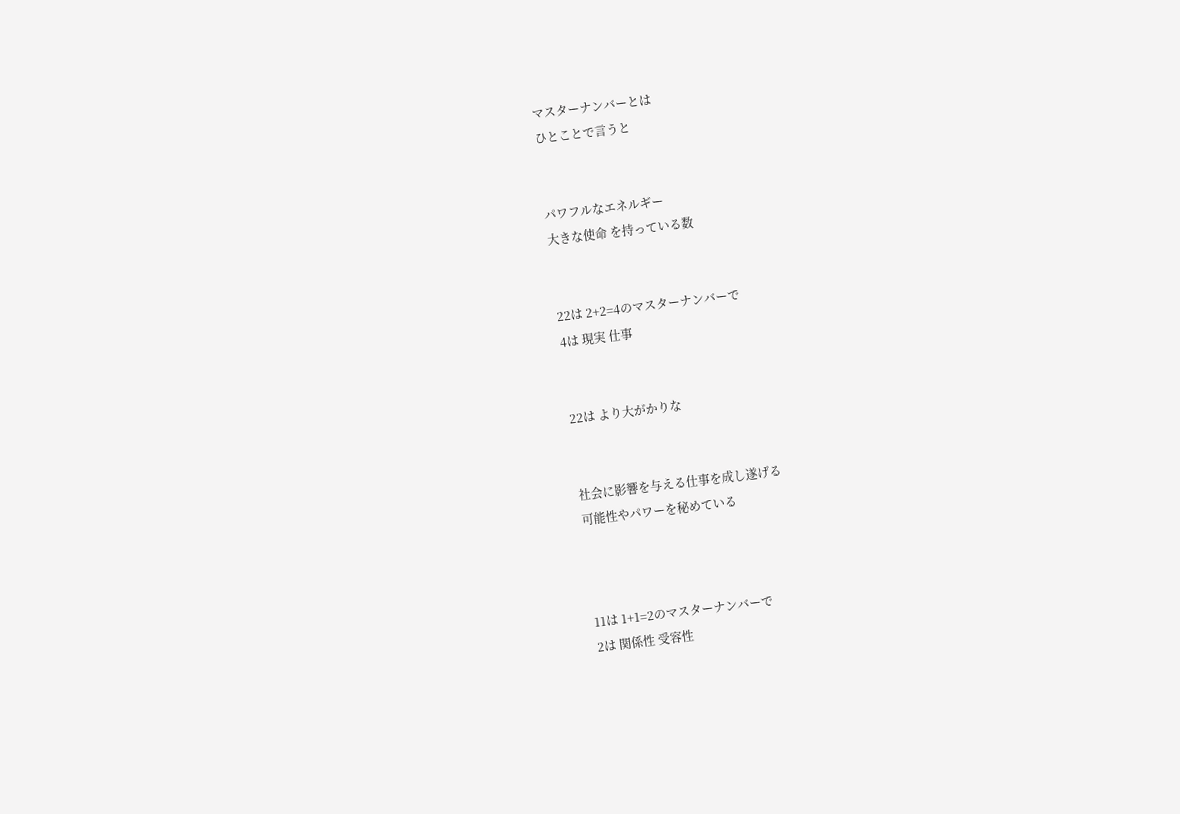マスターナンバーとは
ひとことで言うと


パワフルなエネルギー
大きな使命 を持っている数


22は 2+2=4のマスターナンバーで
4は 現実 仕事


22は より大がかりな


社会に影響を与える仕事を成し遂げる
可能性やパワーを秘めている



11は 1+1=2のマスターナンバーで
2は 関係性 受容性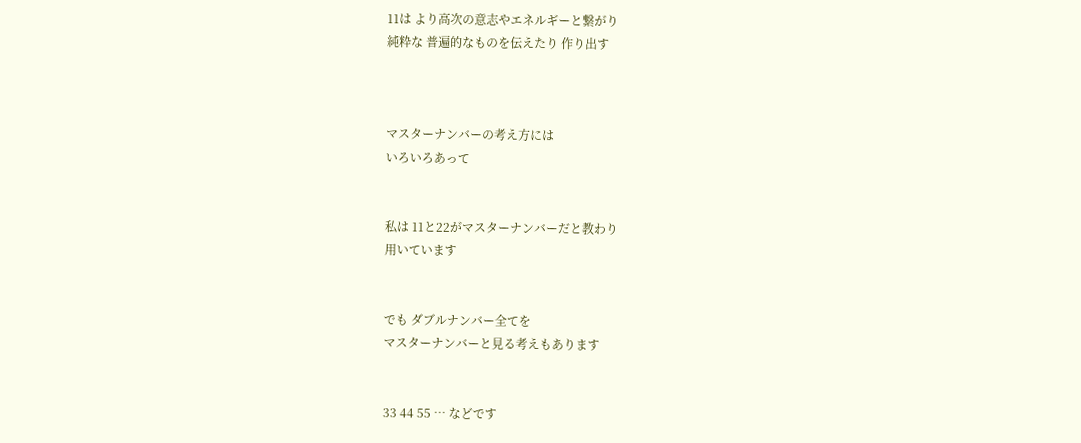11は より高次の意志やエネルギーと繋がり
純粋な 普遍的なものを伝えたり 作り出す



マスターナンバーの考え方には
いろいろあって


私は 11と22がマスターナンバーだと教わり
用いています


でも ダブルナンバー全てを
マスターナンバーと見る考えもあります


33 44 55 … などです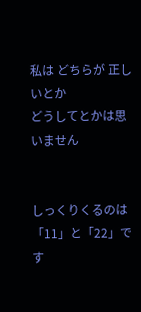私は どちらが 正しいとか
どうしてとかは思いません


しっくりくるのは「11」と「22」です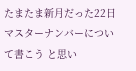たまたま新月だった22日
マスターナンバーについて書こう と思い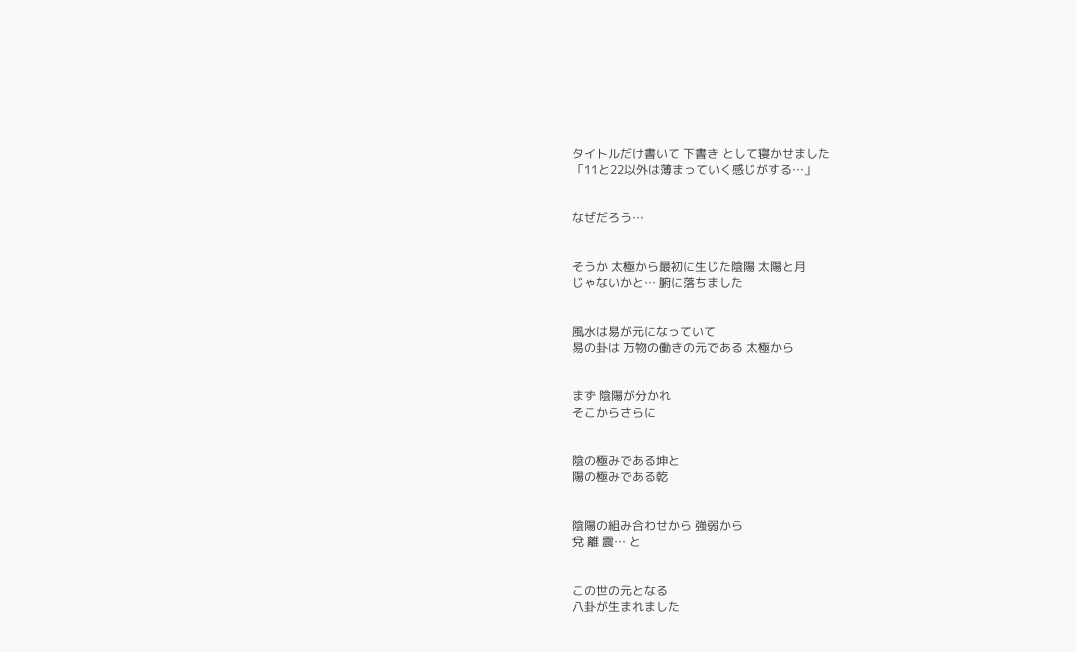タイトルだけ書いて 下書き として寝かせました
「11と22以外は薄まっていく感じがする…」


なぜだろう…


そうか 太極から最初に生じた陰陽 太陽と月
じゃないかと… 腑に落ちました


風水は易が元になっていて
易の卦は 万物の働きの元である 太極から


まず 陰陽が分かれ
そこからさらに


陰の極みである坤と
陽の極みである乾


陰陽の組み合わせから 強弱から
兌 離 震… と


この世の元となる
八卦が生まれました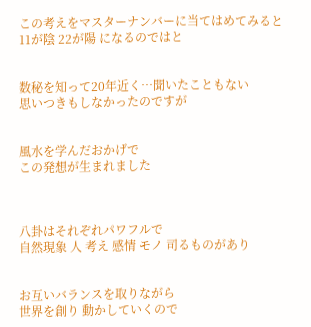この考えをマスターナンバーに当てはめてみると
11が陰 22が陽 になるのではと


数秘を知って20年近く…聞いたこともない
思いつきもしなかったのですが


風水を学んだおかげで
この発想が生まれました



八卦はそれぞれパワフルで
自然現象 人 考え 感情 モノ 司るものがあり


お互いバランスを取りながら
世界を創り 動かしていくので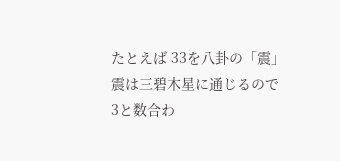たとえば 33を八卦の「震」
震は三碧木星に通じるので 3と数合わ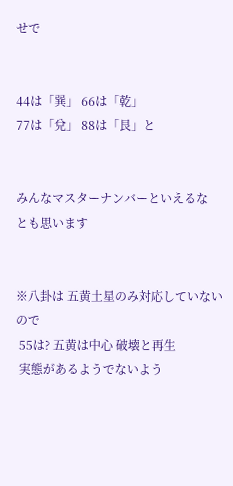せで


44は「巽」 66は「乾」
77は「兌」 88は「艮」と


みんなマスターナンバーといえるな
とも思います


※八卦は 五黄土星のみ対応していないので
 55は? 五黄は中心 破壊と再生
 実態があるようでないよう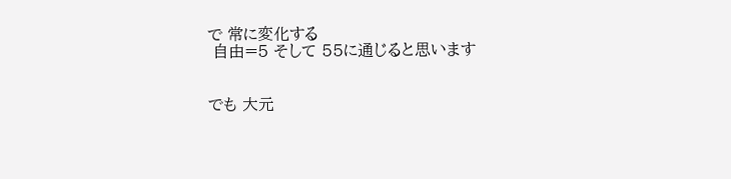で 常に変化する
 自由=5 そして 55に通じると思います


でも 大元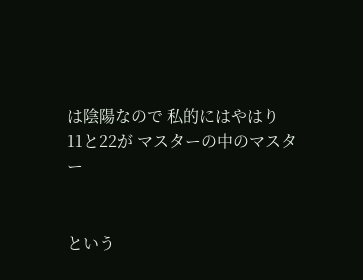は陰陽なので 私的にはやはり
11と22が マスターの中のマスター


という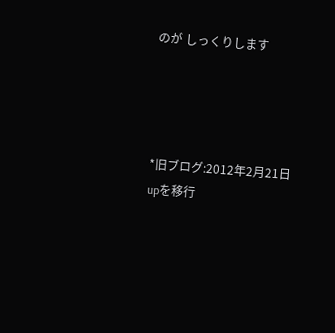のが しっくりします




*旧ブログ:2012年2月21日upを移行